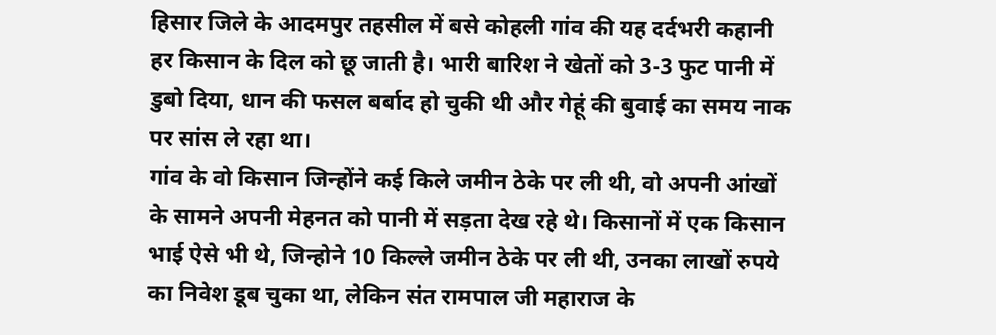हिसार जिले के आदमपुर तहसील में बसे कोहली गांव की यह दर्दभरी कहानी हर किसान के दिल को छू जाती है। भारी बारिश ने खेतों को 3-3 फुट पानी में डुबो दिया, धान की फसल बर्बाद हो चुकी थी और गेहूं की बुवाई का समय नाक पर सांस ले रहा था।
गांव के वो किसान जिन्होंने कई किले जमीन ठेके पर ली थी, वो अपनी आंखों के सामने अपनी मेहनत को पानी में सड़ता देख रहे थे। किसानों में एक किसान भाई ऐसे भी थे, जिन्होने 10 किल्ले जमीन ठेके पर ली थी, उनका लाखों रुपये का निवेश डूब चुका था, लेकिन संत रामपाल जी महाराज के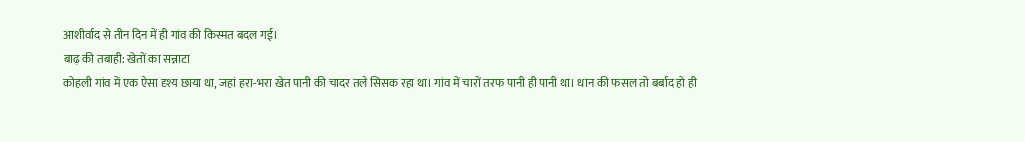आशीर्वाद से तीन दिन में ही गांव की किस्मत बदल गई।
बाढ़ की तबाही: खेतों का सन्नाटा
कोहली गांव में एक ऐसा दृश्य छाया था, जहां हरा-भरा खेत पानी की चादर तले सिसक रहा था। गांव में चारों तरफ पानी ही पानी था। धान की फसल तो बर्बाद हो ही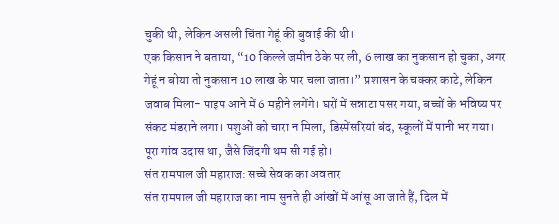चुकी थी, लेकिन असली चिंता गेहूं की बुवाई की थी।
एक किसान ने बताया, “10 किल्ले जमीन ठेके पर ली, 6 लाख का नुकसान हो चुका, अगर गेहूं न बोया तो नुकसान 10 लाख के पार चला जाता।” प्रशासन के चक्कर काटे, लेकिन जवाब मिला- पाइप आने में 6 महीने लगेंगे। घरों में सन्नाटा पसर गया, बच्चों के भविष्य पर संकट मंडराने लगा। पशुओं को चारा न मिला, डिस्पेंसरियां बंद, स्कूलों में पानी भर गया। पूरा गांव उदास था, जैसे जिंदगी थम सी गई हो।
संत रामपाल जी महाराज: सच्चे सेवक का अवतार
संत रामपाल जी महाराज का नाम सुनते ही आंखों में आंसू आ जाते हैं, दिल में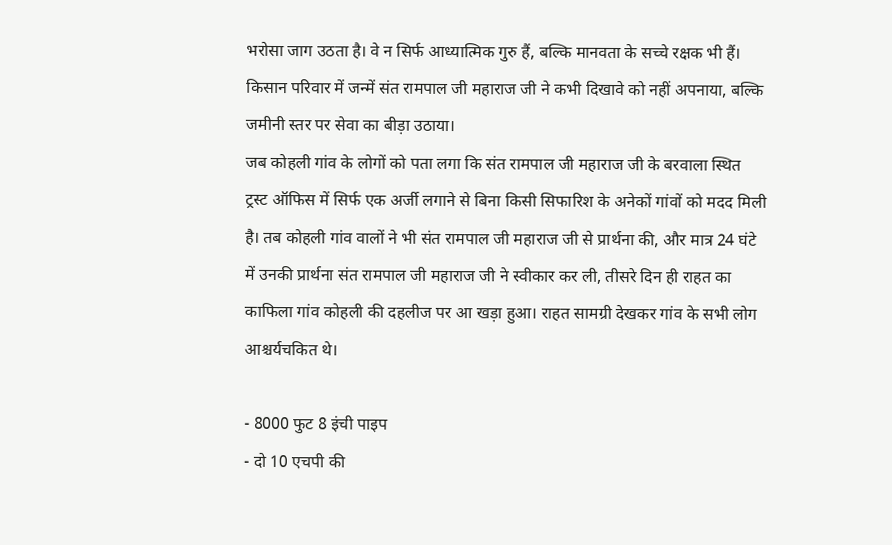भरोसा जाग उठता है। वे न सिर्फ आध्यात्मिक गुरु हैं, बल्कि मानवता के सच्चे रक्षक भी हैं। किसान परिवार में जन्में संत रामपाल जी महाराज जी ने कभी दिखावे को नहीं अपनाया, बल्कि जमीनी स्तर पर सेवा का बीड़ा उठाया।
जब कोहली गांव के लोगों को पता लगा कि संत रामपाल जी महाराज जी के बरवाला स्थित ट्रस्ट ऑफिस में सिर्फ एक अर्जी लगाने से बिना किसी सिफारिश के अनेकों गांवों को मदद मिली है। तब कोहली गांव वालों ने भी संत रामपाल जी महाराज जी से प्रार्थना की, और मात्र 24 घंटे में उनकी प्रार्थना संत रामपाल जी महाराज जी ने स्वीकार कर ली, तीसरे दिन ही राहत का काफिला गांव कोहली की दहलीज पर आ खड़ा हुआ। राहत सामग्री देखकर गांव के सभी लोग आश्चर्यचकित थे।

- 8000 फुट 8 इंची पाइप
- दो 10 एचपी की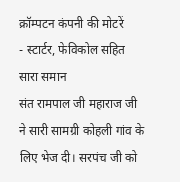क्रॉम्पटन कंपनी की मोटरें
- स्टार्टर, फेविकोल सहित सारा समान
संत रामपाल जी महाराज जी ने सारी सामग्री कोहली गांव के लिए भेज दी। सरपंच जी को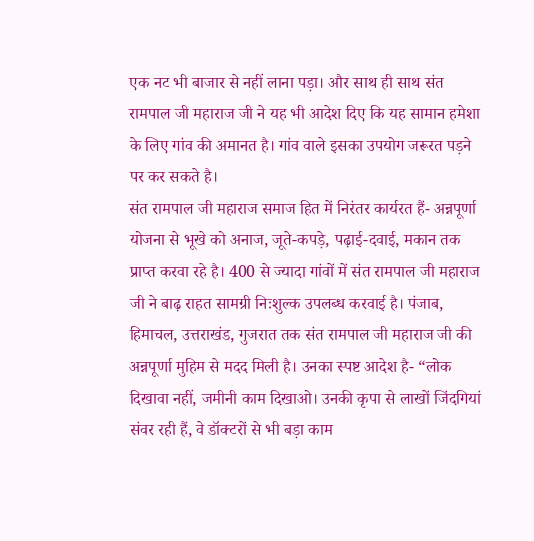एक नट भी बाजार से नहीं लाना पड़ा। और साथ ही साथ संत रामपाल जी महाराज जी ने यह भी आदेश दिए कि यह सामान हमेशा के लिए गांव की अमानत है। गांव वाले इसका उपयोग जरूरत पड़ने पर कर सकते है।
संत रामपाल जी महाराज समाज हित में निरंतर कार्यरत हैं- अन्नपूर्णा योजना से भूखे को अनाज, जूते-कपड़े, पढ़ाई-दवाई, मकान तक प्राप्त करवा रहे है। 400 से ज्यादा गांवों में संत रामपाल जी महाराज जी ने बाढ़ राहत सामग्री निःशुल्क उपलब्ध करवाई है। पंजाब, हिमाचल, उत्तराखंड, गुजरात तक संत रामपाल जी महाराज जी की अन्नपूर्णा मुहिम से मदद मिली है। उनका स्पष्ट आदेश है- “लोक दिखावा नहीं, जमीनी काम दिखाओ। उनकी कृपा से लाखों जिंदगियां संवर रही हैं, वे डॉक्टरों से भी बड़ा काम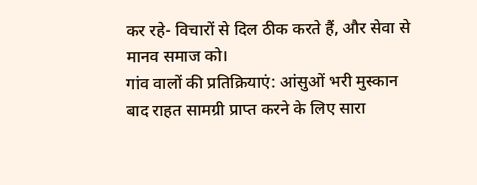कर रहे- विचारों से दिल ठीक करते हैं, और सेवा से मानव समाज को।
गांव वालों की प्रतिक्रियाएं: आंसुओं भरी मुस्कान
बाद राहत सामग्री प्राप्त करने के लिए सारा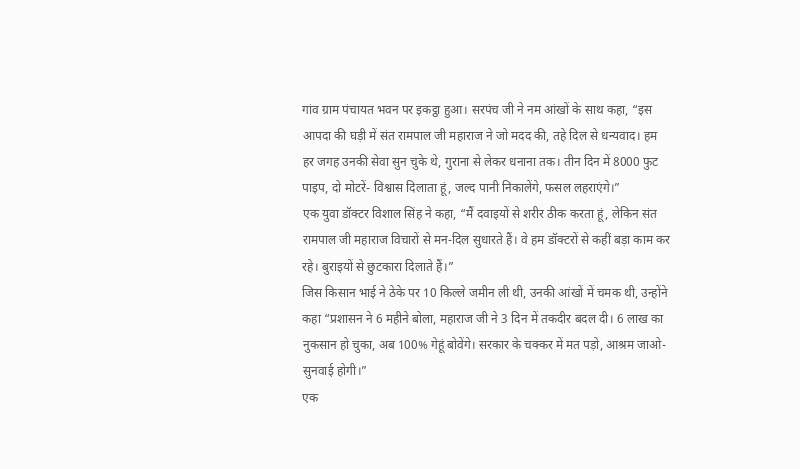गांव ग्राम पंचायत भवन पर इकट्ठा हुआ। सरपंच जी ने नम आंखों के साथ कहा, “इस आपदा की घड़ी में संत रामपाल जी महाराज ने जो मदद की, तहे दिल से धन्यवाद। हम हर जगह उनकी सेवा सुन चुके थे, गुराना से लेकर धनाना तक। तीन दिन में 8000 फुट पाइप, दो मोटरें- विश्वास दिलाता हूं, जल्द पानी निकालेंगे, फसल लहराएंगे।”
एक युवा डॉक्टर विशाल सिंह ने कहा, “मैं दवाइयों से शरीर ठीक करता हूं, लेकिन संत रामपाल जी महाराज विचारों से मन-दिल सुधारते हैं। वे हम डॉक्टरों से कहीं बड़ा काम कर रहे। बुराइयों से छुटकारा दिलाते हैं।”
जिस किसान भाई ने ठेके पर 10 किल्ले जमीन ली थी, उनकी आंखों में चमक थी, उन्होंने कहा “प्रशासन ने 6 महीने बोला, महाराज जी ने 3 दिन में तकदीर बदल दी। 6 लाख का नुकसान हो चुका, अब 100% गेहूं बोवेंगे। सरकार के चक्कर में मत पड़ो, आश्रम जाओ- सुनवाई होगी।”
एक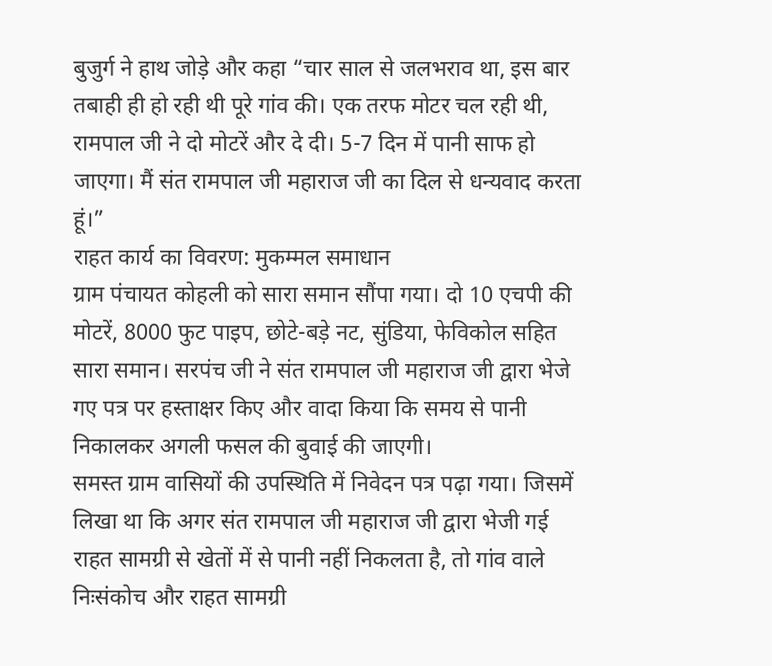बुजुर्ग ने हाथ जोड़े और कहा “चार साल से जलभराव था, इस बार तबाही ही हो रही थी पूरे गांव की। एक तरफ मोटर चल रही थी, रामपाल जी ने दो मोटरें और दे दी। 5-7 दिन में पानी साफ हो जाएगा। मैं संत रामपाल जी महाराज जी का दिल से धन्यवाद करता हूं।”
राहत कार्य का विवरण: मुकम्मल समाधान
ग्राम पंचायत कोहली को सारा समान सौंपा गया। दो 10 एचपी की मोटरें, 8000 फुट पाइप, छोटे-बड़े नट, सुंडिया, फेविकोल सहित सारा समान। सरपंच जी ने संत रामपाल जी महाराज जी द्वारा भेजे गए पत्र पर हस्ताक्षर किए और वादा किया कि समय से पानी निकालकर अगली फसल की बुवाई की जाएगी।
समस्त ग्राम वासियों की उपस्थिति में निवेदन पत्र पढ़ा गया। जिसमें लिखा था कि अगर संत रामपाल जी महाराज जी द्वारा भेजी गई राहत सामग्री से खेतों में से पानी नहीं निकलता है, तो गांव वाले निःसंकोच और राहत सामग्री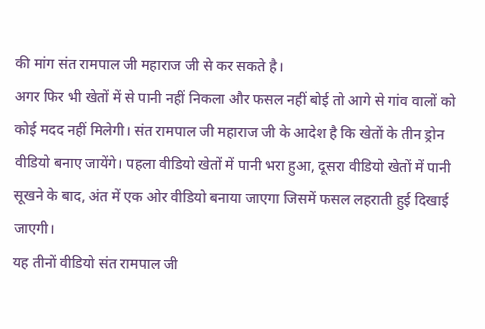की मांग संत रामपाल जी महाराज जी से कर सकते है।
अगर फिर भी खेतों में से पानी नहीं निकला और फसल नहीं बोई तो आगे से गांव वालों को कोई मदद नहीं मिलेगी। संत रामपाल जी महाराज जी के आदेश है कि खेतों के तीन ड्रोन वीडियो बनाए जायेंगे। पहला वीडियो खेतों में पानी भरा हुआ, दूसरा वीडियो खेतों में पानी सूखने के बाद, अंत में एक ओर वीडियो बनाया जाएगा जिसमें फसल लहराती हुई दिखाई जाएगी।
यह तीनों वीडियो संत रामपाल जी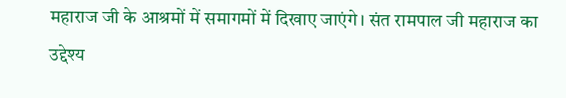महाराज जी के आश्रमों में समागमों में दिखाए जाएंगे। संत रामपाल जी महाराज का उद्देश्य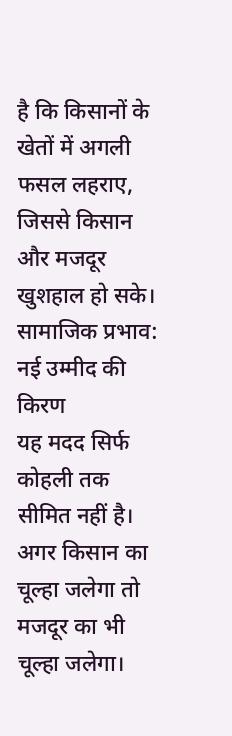है कि किसानों के खेतों में अगली फसल लहराए, जिससे किसान और मजदूर खुशहाल हो सके।
सामाजिक प्रभाव: नई उम्मीद की किरण
यह मदद सिर्फ कोहली तक सीमित नहीं है। अगर किसान का चूल्हा जलेगा तो मजदूर का भी चूल्हा जलेगा।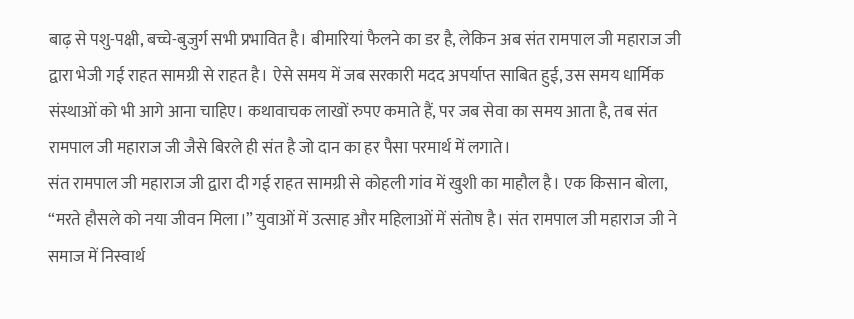बाढ़ से पशु-पक्षी, बच्चे-बुजुर्ग सभी प्रभावित है। बीमारियां फैलने का डर है, लेकिन अब संत रामपाल जी महाराज जी द्वारा भेजी गई राहत सामग्री से राहत है। ऐसे समय में जब सरकारी मदद अपर्याप्त साबित हुई, उस समय धार्मिक संस्थाओं को भी आगे आना चाहिए। कथावाचक लाखों रुपए कमाते हैं, पर जब सेवा का समय आता है, तब संत रामपाल जी महाराज जी जैसे बिरले ही संत है जो दान का हर पैसा परमार्थ में लगाते।
संत रामपाल जी महाराज जी द्वारा दी गई राहत सामग्री से कोहली गांव में खुशी का माहौल है। एक किसान बोला, “मरते हौसले को नया जीवन मिला।” युवाओं में उत्साह और महिलाओं में संतोष है। संत रामपाल जी महाराज जी ने समाज में निस्वार्थ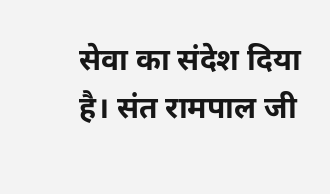सेवा का संदेश दिया है। संत रामपाल जी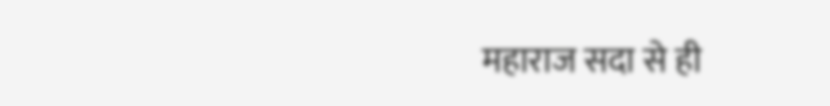महाराज सदा से ही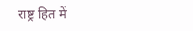राष्ट्र हित में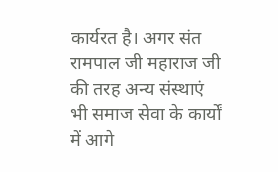कार्यरत है। अगर संत रामपाल जी महाराज जी की तरह अन्य संस्थाएं भी समाज सेवा के कार्यों में आगे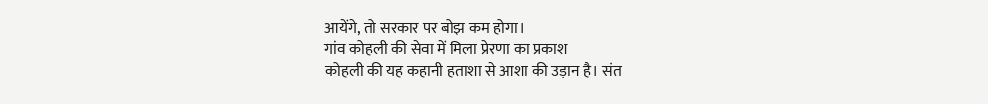आयेंगे, तो सरकार पर बोझ कम होगा।
गांव कोहली की सेवा में मिला प्रेरणा का प्रकाश
कोहली की यह कहानी हताशा से आशा की उड़ान है। संत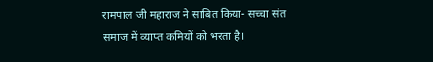रामपाल जी महाराज ने साबित किया- सच्चा संत समाज में व्याप्त कमियों को भरता है।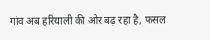गांव अब हरियाली की ओर बढ़ रहा है, फसल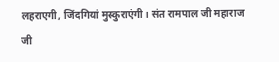लहराएगी, जिंदगियां मुस्कुराएंगी। संत रामपाल जी महाराज जी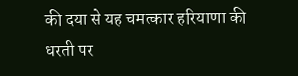की दया से यह चमत्कार हरियाणा की धरती पर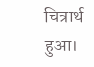चित्रार्थ हुआ।